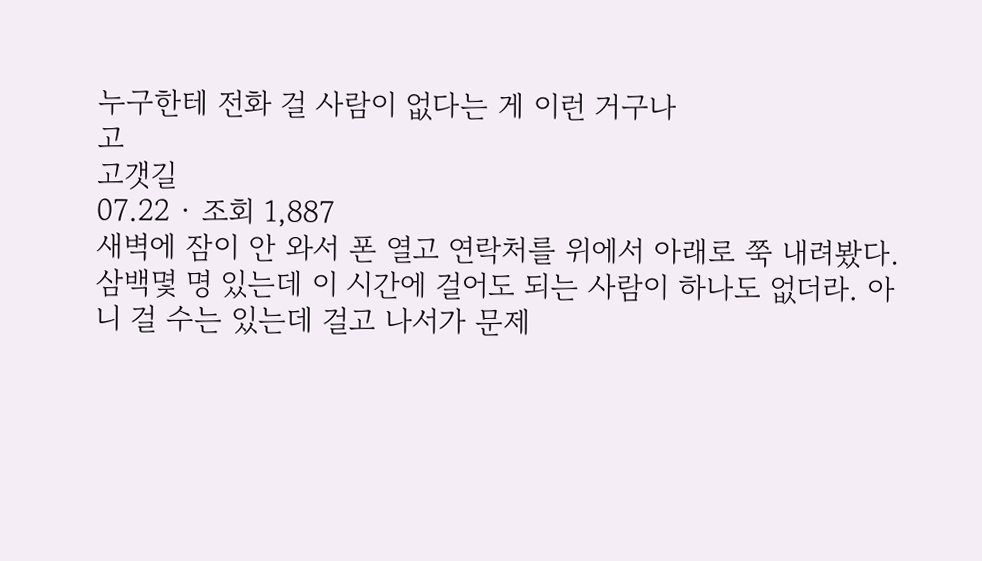누구한테 전화 걸 사람이 없다는 게 이런 거구나
고
고갯길
07.22 · 조회 1,887
새벽에 잠이 안 와서 폰 열고 연락처를 위에서 아래로 쭉 내려봤다.
삼백몇 명 있는데 이 시간에 걸어도 되는 사람이 하나도 없더라. 아니 걸 수는 있는데 걸고 나서가 문제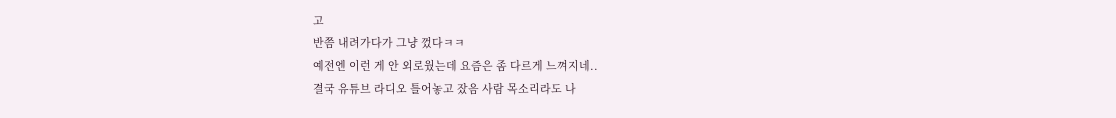고
반쯤 내려가다가 그냥 껐다ㅋㅋ
예전엔 이런 게 안 외로웠는데 요즘은 좀 다르게 느껴지네..
결국 유튜브 라디오 틀어놓고 잤음 사람 목소리라도 나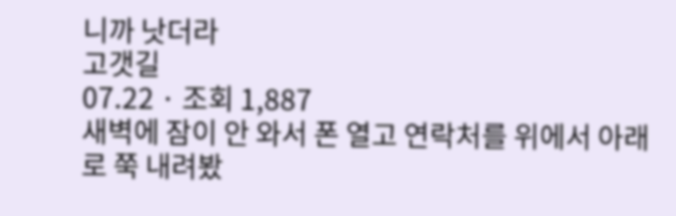니까 낫더라
고갯길
07.22 · 조회 1,887
새벽에 잠이 안 와서 폰 열고 연락처를 위에서 아래로 쭉 내려봤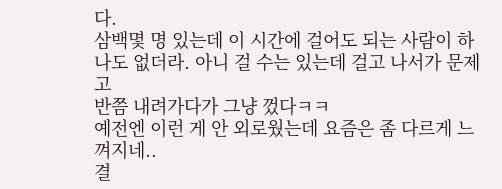다.
삼백몇 명 있는데 이 시간에 걸어도 되는 사람이 하나도 없더라. 아니 걸 수는 있는데 걸고 나서가 문제고
반쯤 내려가다가 그냥 껐다ㅋㅋ
예전엔 이런 게 안 외로웠는데 요즘은 좀 다르게 느껴지네..
결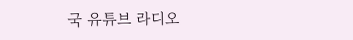국 유튜브 라디오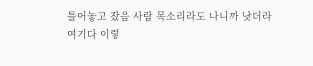틀어놓고 잤음 사람 목소리라도 나니까 낫더라
여기다 이렇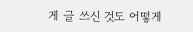게 글 쓰신 것도 어떻게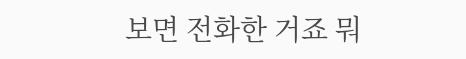보면 전화한 거죠 뭐